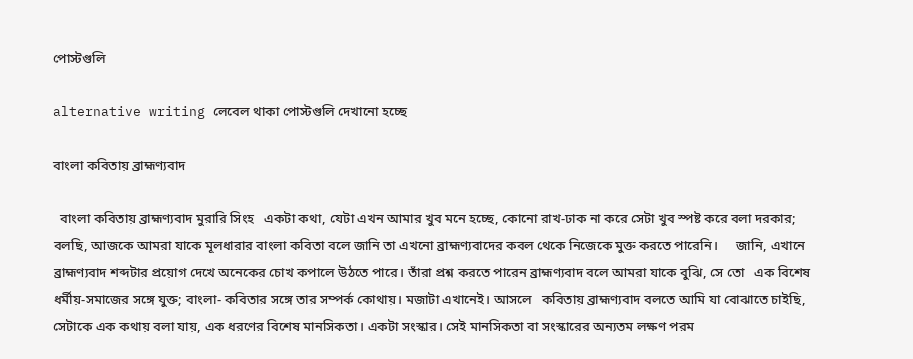পোস্টগুলি

alternative writing লেবেল থাকা পোস্টগুলি দেখানো হচ্ছে

বাংলা কবিতায় ব্রাহ্মণ্যবাদ

  বাংলা কবিতায় ব্রাহ্মণ্যবাদ মুরারি সিংহ   একটা কথা, যেটা এখন আমার খুব মনে হচ্ছে, কোনো রাখ-ঢাক না করে সেটা খুব স্পষ্ট করে বলা দরকার; বলছি, আজকে আমরা যাকে মূলধারার বাংলা কবিতা বলে জানি তা এখনো ব্রাহ্মণ্যবাদের কবল থেকে নিজেকে মুক্ত করতে পারেনি।     জানি, এখানে ব্রাহ্মণ্যবাদ শব্দটার প্রয়োগ দেখে অনেকের চোখ কপালে উঠতে পারে। তাঁরা প্রশ্ন করতে পারেন ব্রাহ্মণ্যবাদ বলে আমরা যাকে বুঝি, সে তো   এক বিশেষ ধর্মীয়-সমাজের সঙ্গে যুক্ত; বাংলা- কবিতার সঙ্গে তার সম্পর্ক কোথায়। মজাটা এখানেই। আসলে   কবিতায় ব্রাহ্মণ্যবাদ বলতে আমি যা বোঝাতে চাইছি, সেটাকে এক কথায় বলা যায়, এক ধরণের বিশেষ মানসিকতা। একটা সংস্কার। সেই মানসিকতা বা সংস্কারের অন্যতম লক্ষণ পরম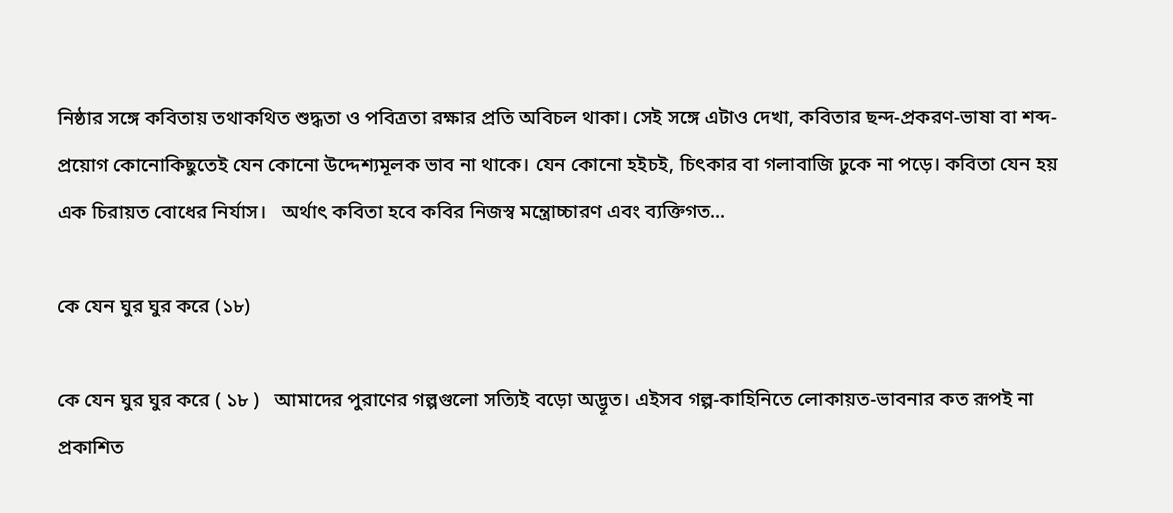নিষ্ঠার সঙ্গে কবিতায় তথাকথিত শুদ্ধতা ও পবিত্রতা রক্ষার প্রতি অবিচল থাকা। সেই সঙ্গে এটাও দেখা, কবিতার ছন্দ-প্রকরণ-ভাষা বা শব্দ-প্রয়োগ কোনোকিছুতেই যেন কোনো উদ্দেশ্যমূলক ভাব না থাকে। যেন কোনো হইচই, চিৎকার বা গলাবাজি ঢুকে না পড়ে। কবিতা যেন হয় এক চিরায়ত বোধের নির্যাস।   অর্থাৎ কবিতা হবে কবির নিজস্ব মন্ত্রোচ্চারণ এবং ব্যক্তিগত...

কে যেন ঘুর ঘুর করে (১৮)

কে যেন ঘুর ঘুর করে ( ১৮ )   আমাদের পুরাণের গল্পগুলো সত্যিই বড়ো অদ্ভূত। এইসব গল্প-কাহিনিতে লোকায়ত-ভাবনার কত রূপই না প্রকাশিত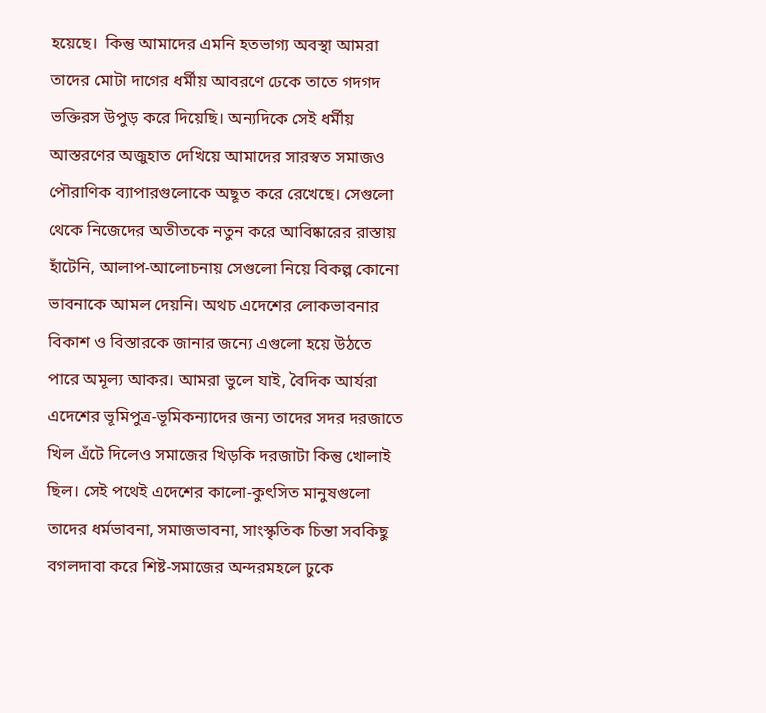হয়েছে।  কিন্তু আমাদের এমনি হতভাগ্য অবস্থা আমরা তাদের মোটা দাগের ধর্মীয় আবরণে ঢেকে তাতে গদগদ ভক্তিরস উপুড় করে দিয়েছি। অন্যদিকে সেই ধর্মীয় আস্তরণের অজুহাত দেখিয়ে আমাদের সারস্বত সমাজও পৌরাণিক ব্যাপারগুলোকে অছূত করে রেখেছে। সেগুলো থেকে নিজেদের অতীতকে নতুন করে আবিষ্কারের রাস্তায় হাঁটেনি, আলাপ-আলোচনায় সেগুলো নিয়ে বিকল্প কোনো ভাবনাকে আমল দেয়নি। অথচ এদেশের লোকভাবনার বিকাশ ও বিস্তারকে জানার জন্যে এগুলো হয়ে উঠতে পারে অমূল্য আকর। আমরা ভুলে যাই, বৈদিক আর্যরা এদেশের ভূমিপুত্র-ভূমিকন্যাদের জন্য তাদের সদর দরজাতে খিল এঁটে দিলেও সমাজের খিড়কি দরজাটা কিন্তু খোলাই ছিল। সেই পথেই এদেশের কালো-কুৎসিত মানুষগুলো তাদের ধর্মভাবনা, সমাজভাবনা, সাংস্কৃতিক চিন্তা সবকিছু বগলদাবা করে শিষ্ট-সমাজের অন্দরমহলে ঢুকে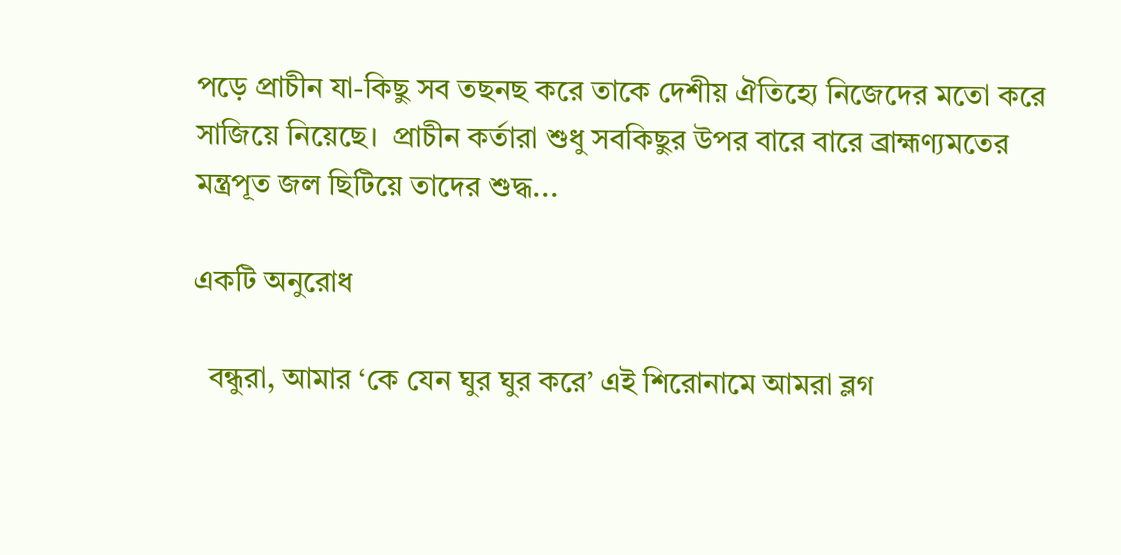পড়ে প্রাচীন যা-কিছু সব তছনছ করে তাকে দেশীয় ঐতিহ্যে নিজেদের মতো করে সাজিয়ে নিয়েছে।  প্রাচীন কর্তারা শুধু সবকিছুর উপর বারে বারে ব্রাহ্মণ্যমতের মন্ত্রপূত জল ছিটিয়ে তাদের শুদ্ধ...

একটি অনুরোধ

  বন্ধুরা, আমার ‘কে যেন ঘুর ঘুর করে’ এই শিরোনামে আমরা ব্লগ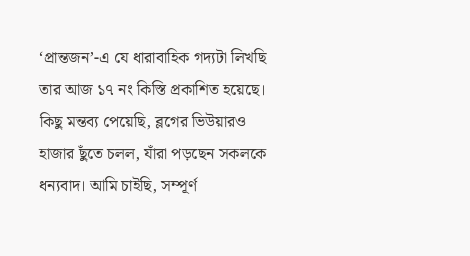‘প্রান্তজন’-এ যে ধারাবাহিক গদ্যটা লিখছি তার আজ ১৭ নং কিস্তি প্রকাশিত হয়েছে।  কিছু মন্তব্য পেয়েছি, ব্লগের ভিউয়ারও হাজার ছুঁতে চলল, যাঁরা পড়ছেন সকলকে ধন্যবাদ। আমি চাইছি, সম্পূর্ণ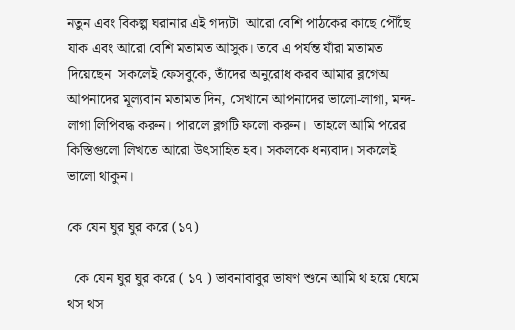নতুন এবং বিকল্প ঘরানার এই গদ্যটা  আরো বেশি পাঠকের কাছে পৌঁছে যাক এবং আরো বেশি মতামত আসুক। তবে এ পর্যন্ত যাঁরা মতামত দিয়েছেন  সকলেই ফেসবুকে, তাঁদের অনুরোধ করব আমার ব্লগেঅ আপনাদের মূল্যবান মতামত দিন, সেখানে আপনাদের ভালো-লাগা, মন্দ-লাগা লিপিবদ্ধ করুন। পারলে ব্লগটি ফলো করুন।  তাহলে আমি পরের কিস্তিগুলো লিখতে আরো উৎসাহিত হব। সকলকে ধন্যবাদ। সকলেই ভালো থাকুন।

কে যেন ঘুর ঘুর করে (১৭)

  কে যেন ঘুর ঘুর করে ( ১৭ ) ভাবনাবাবুর ভাষণ শুনে আমি থ হয়ে ঘেমে থস থস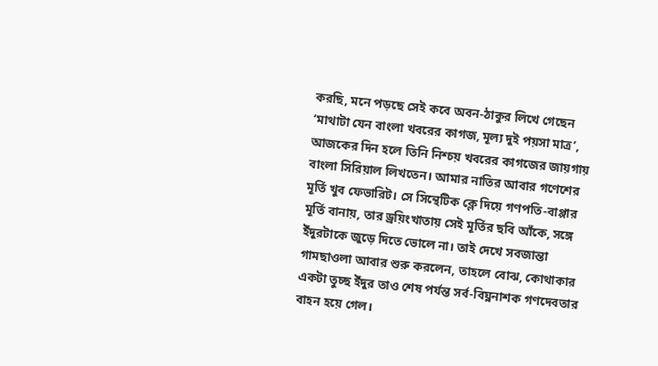করছি, মনে পড়ছে সেই কবে অবন-ঠাকুর লিখে গেছেন ‘মাথাটা যেন বাংলা খবরের কাগজ, মূল্য দুই পয়সা মাত্র’, আজকের দিন হলে তিনি নিশ্চয় খবরের কাগজের জায়গায় বাংলা সিরিয়াল লিখতেন। আমার নাতির আবার গণেশের মূর্তি খুব ফেভারিট। সে সিন্থেটিক ক্লে দিয়ে গণপতি-বাপ্পার মূর্তি বানায়, তার ড্রয়িংখাতায় সেই মূর্তির ছবি আঁকে, সঙ্গে ইঁদুরটাকে জুড়ে দিতে ভোলে না। তাই দেখে সবজান্তা গামছাওলা আবার শুরু করলেন, তাহলে বোঝ, কোথাকার একটা তুচ্ছ ইঁদুর তাও শেষ পর্যন্ত সর্ব-বিঘ্ননাশক গণদেবতার বাহন হয়ে গেল।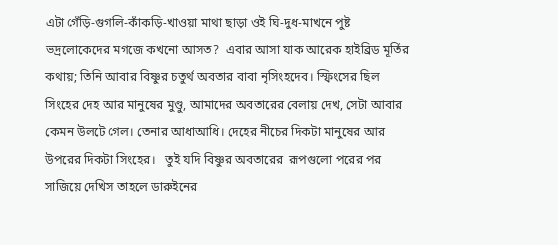এটা গেঁড়ি-গুগলি-কাঁকড়ি-খাওয়া মাথা ছাড়া ওই ঘি-দুধ-মাখনে পুষ্ট ভদ্রলোকেদের মগজে কখনো আসত?  এবার আসা যাক আরেক হাইব্রিড মূর্তির কথায়; তিনি আবার বিষ্ণুর চতুর্থ অবতার বাবা নৃসিংহদেব। স্ফিংসের ছিল সিংহের দেহ আর মানুষের মুণ্ডু, আমাদের অবতারের বেলায় দেখ, সেটা আবার কেমন উলটে গেল। তেনার আধাআধি। দেহের নীচের দিকটা মানুষের আর উপরের দিকটা সিংহের।   তুই যদি বিষ্ণুর অবতারের  রূপগুলো পরের পর সাজিয়ে দেখিস তাহলে ডারুইনের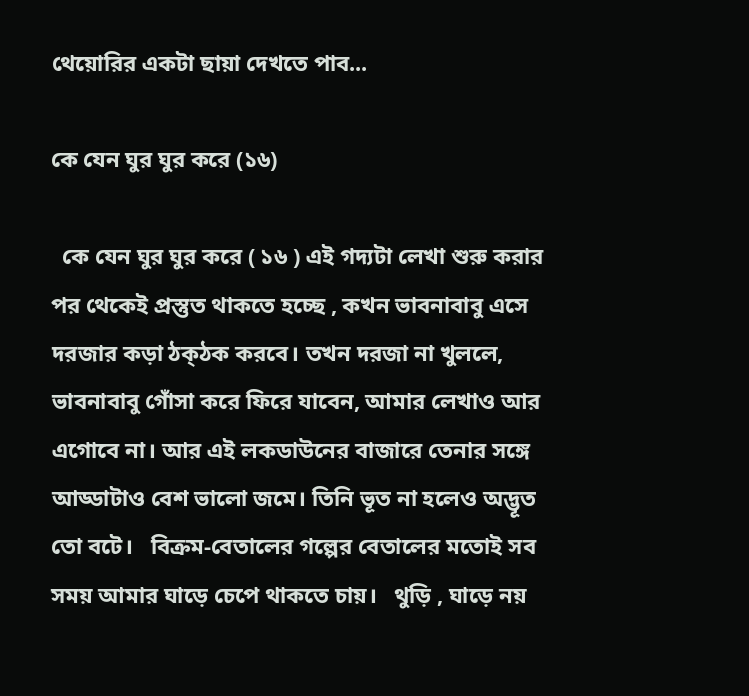থেয়োরির একটা ছায়া দেখতে পাব...

কে যেন ঘুর ঘুর করে (১৬)

  কে যেন ঘুর ঘুর করে ( ১৬ ) এই গদ্যটা লেখা শুরু করার পর থেকেই প্রস্তুত থাকতে হচ্ছে , কখন ভাবনাবাবু এসে দরজার কড়া ঠক্‌ঠক করবে। তখন দরজা না খুললে, ভাবনাবাবু গোঁসা করে ফিরে যাবেন, আমার লেখাও আর   এগোবে না। আর এই লকডাউনের বাজারে তেনার সঙ্গে আড্ডাটাও বেশ ভালো জমে। তিনি ভূত না হলেও অদ্ভূত তো বটে।   বিক্রম-বেতালের গল্পের বেতালের মতোই সব সময় আমার ঘাড়ে চেপে থাকতে চায়।   থুড়ি , ঘাড়ে নয়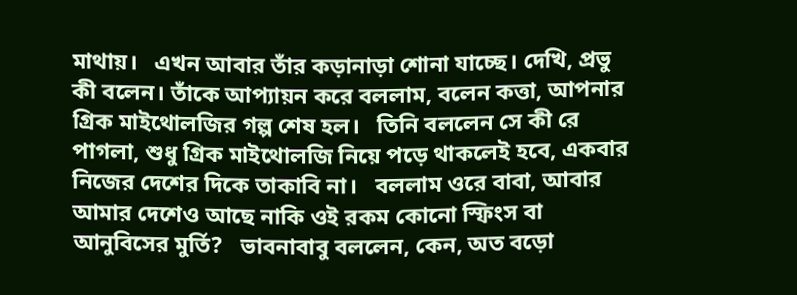মাথায়।   এখন আবার তাঁর কড়ানাড়া শোনা যাচ্ছে। দেখি, প্রভু কী বলেন। তাঁকে আপ্যায়ন করে বললাম, বলেন কত্তা, আপনার গ্রিক মাইথোলজির গল্প শেষ হল।   তিনি বললেন সে কী রে পাগলা, শুধু গ্রিক মাইথোলজি নিয়ে পড়ে থাকলেই হবে, একবার নিজের দেশের দিকে তাকাবি না।   বললাম ওরে বাবা, আবার আমার দেশেও আছে নাকি ওই রকম কোনো স্ফিংস বা আনুবিসের মুর্তি?   ভাবনাবাবু বললেন, কেন, অত বড়ো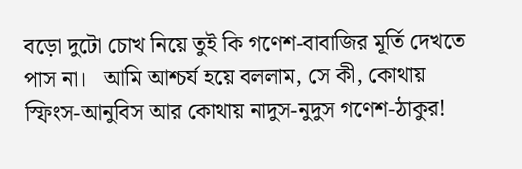বড়ো দুটো চোখ নিয়ে তুই কি গণেশ-বাবাজির মূর্তি দেখতে পাস না।   আমি আশ্চর্য হয়ে বললাম, সে কী, কোথায় স্ফিংস-আনুবিস আর কোথায় নাদুস-নুদুস গণেশ-ঠাকুর!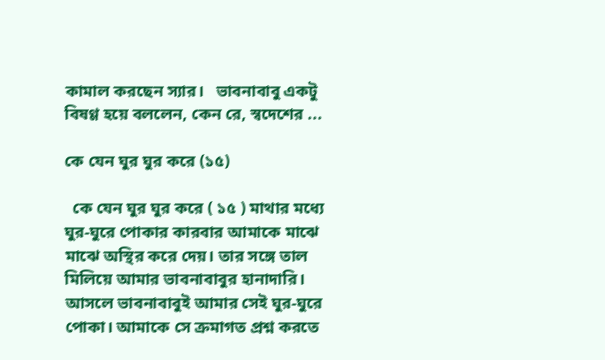কামাল করছেন স্যার।   ভাবনাবাবু একটু বিষণ্ণ হয়ে বললেন, কেন রে, স্বদেশের ...

কে যেন ঘুর ঘুর করে (১৫)

  কে যেন ঘুর ঘুর করে ( ১৫ ) মাথার মধ্যে ঘুর-ঘুরে পোকার কারবার আমাকে মাঝে মাঝে অস্থির করে দেয়। তার সঙ্গে তাল মিলিয়ে আমার ভাবনাবাবুর হানাদারি। আসলে ভাবনাবাবুই আমার সেই ঘুর-ঘুরে পোকা। আমাকে সে ক্রমাগত প্রশ্ন করতে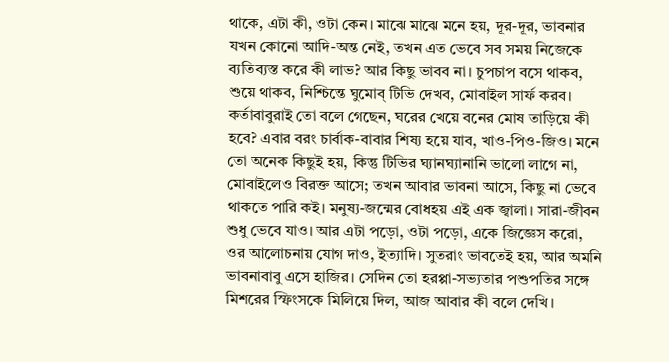থাকে, এটা কী, ওটা কেন। মাঝে মাঝে মনে হয়, দূর-দূর, ভাবনার যখন কোনো আদি-অন্ত নেই, তখন এত ভেবে সব সময় নিজেকে ব্যতিব্যস্ত করে কী লাভ? আর কিছু ভাবব না। চুপচাপ বসে থাকব, শুয়ে থাকব, নিশ্চিন্তে ঘুমোব্‌ টিভি দেখব, মোবাইল সার্ফ করব। কর্তাবাবুরাই তো বলে গেছেন, ঘরের খেয়ে বনের মোষ তাড়িয়ে কী হবে? এবার বরং চার্বাক-বাবার শিষ্য হয়ে যাব, খাও-পিও-জিও। মনে তো অনেক কিছুই হয়, কিন্তু টিভির ঘ্যানঘ্যানানি ভালো লাগে না, মোবাইলেও বিরক্ত আসে; তখন আবার ভাবনা আসে, কিছু না ভেবে থাকতে পারি কই। মনুষ্য-জন্মের বোধহয় এই এক জ্বালা। সারা-জীবন শুধু ভেবে যাও। আর এটা পড়ো, ওটা পড়ো, একে জিজ্ঞেস করো, ওর আলোচনায় যোগ দাও, ইত্যাদি। সুতরাং ভাবতেই হয়, আর অমনি ভাবনাবাবু এসে হাজির। সেদিন তো হরপ্পা-সভ্যতার পশুপতির সঙ্গে মিশরের স্ফিংসকে মিলিয়ে দিল, আজ আবার কী বলে দেখি।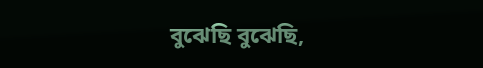বুঝেছি বুঝেছি,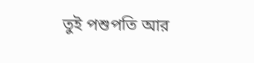তুই পশুপতি আর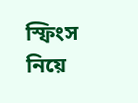স্ফিংস নিয়ে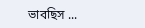ভাবছিস ...